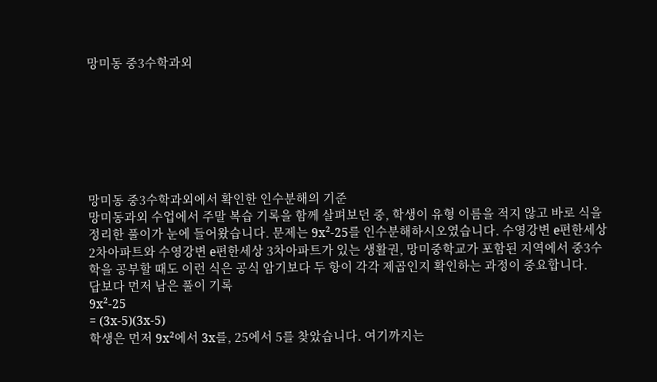망미동 중3수학과외







망미동 중3수학과외에서 확인한 인수분해의 기준
망미동과외 수업에서 주말 복습 기록을 함께 살펴보던 중, 학생이 유형 이름을 적지 않고 바로 식을 정리한 풀이가 눈에 들어왔습니다. 문제는 9x²-25를 인수분해하시오였습니다. 수영강변 e편한세상 2차아파트와 수영강변 e편한세상 3차아파트가 있는 생활권, 망미중학교가 포함된 지역에서 중3수학을 공부할 때도 이런 식은 공식 암기보다 두 항이 각각 제곱인지 확인하는 과정이 중요합니다.
답보다 먼저 남은 풀이 기록
9x²-25
= (3x-5)(3x-5)
학생은 먼저 9x²에서 3x를, 25에서 5를 찾았습니다. 여기까지는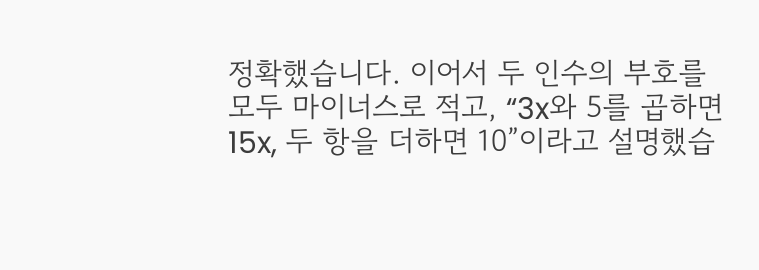정확했습니다. 이어서 두 인수의 부호를 모두 마이너스로 적고, “3x와 5를 곱하면 15x, 두 항을 더하면 10”이라고 설명했습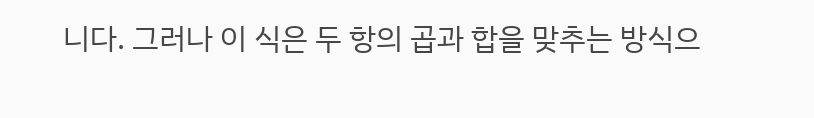니다. 그러나 이 식은 두 항의 곱과 합을 맞추는 방식으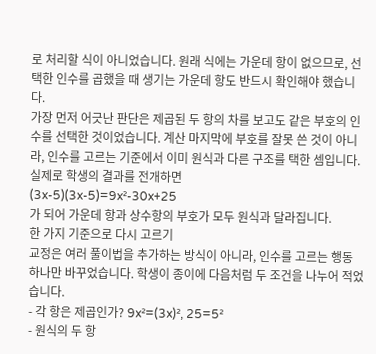로 처리할 식이 아니었습니다. 원래 식에는 가운데 항이 없으므로, 선택한 인수를 곱했을 때 생기는 가운데 항도 반드시 확인해야 했습니다.
가장 먼저 어긋난 판단은 제곱된 두 항의 차를 보고도 같은 부호의 인수를 선택한 것이었습니다. 계산 마지막에 부호를 잘못 쓴 것이 아니라, 인수를 고르는 기준에서 이미 원식과 다른 구조를 택한 셈입니다. 실제로 학생의 결과를 전개하면
(3x-5)(3x-5)=9x²-30x+25
가 되어 가운데 항과 상수항의 부호가 모두 원식과 달라집니다.
한 가지 기준으로 다시 고르기
교정은 여러 풀이법을 추가하는 방식이 아니라, 인수를 고르는 행동 하나만 바꾸었습니다. 학생이 종이에 다음처럼 두 조건을 나누어 적었습니다.
- 각 항은 제곱인가? 9x²=(3x)², 25=5²
- 원식의 두 항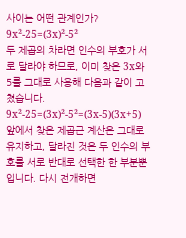사이는 어떤 관계인가? 9x²-25=(3x)²-5²
두 제곱의 차라면 인수의 부호가 서로 달라야 하므로, 이미 찾은 3x와 5를 그대로 사용해 다음과 같이 고쳤습니다.
9x²-25=(3x)²-5²=(3x-5)(3x+5)
앞에서 찾은 제곱근 계산은 그대로 유지하고, 달라진 것은 두 인수의 부호를 서로 반대로 선택한 한 부분뿐입니다. 다시 전개하면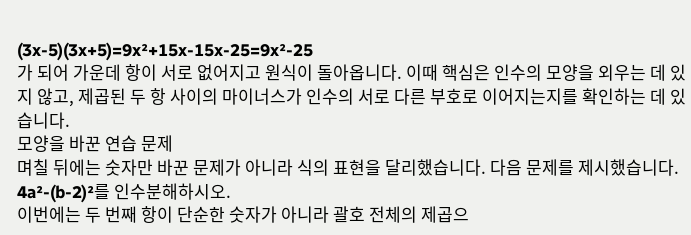(3x-5)(3x+5)=9x²+15x-15x-25=9x²-25
가 되어 가운데 항이 서로 없어지고 원식이 돌아옵니다. 이때 핵심은 인수의 모양을 외우는 데 있지 않고, 제곱된 두 항 사이의 마이너스가 인수의 서로 다른 부호로 이어지는지를 확인하는 데 있습니다.
모양을 바꾼 연습 문제
며칠 뒤에는 숫자만 바꾼 문제가 아니라 식의 표현을 달리했습니다. 다음 문제를 제시했습니다.
4a²-(b-2)²를 인수분해하시오.
이번에는 두 번째 항이 단순한 숫자가 아니라 괄호 전체의 제곱으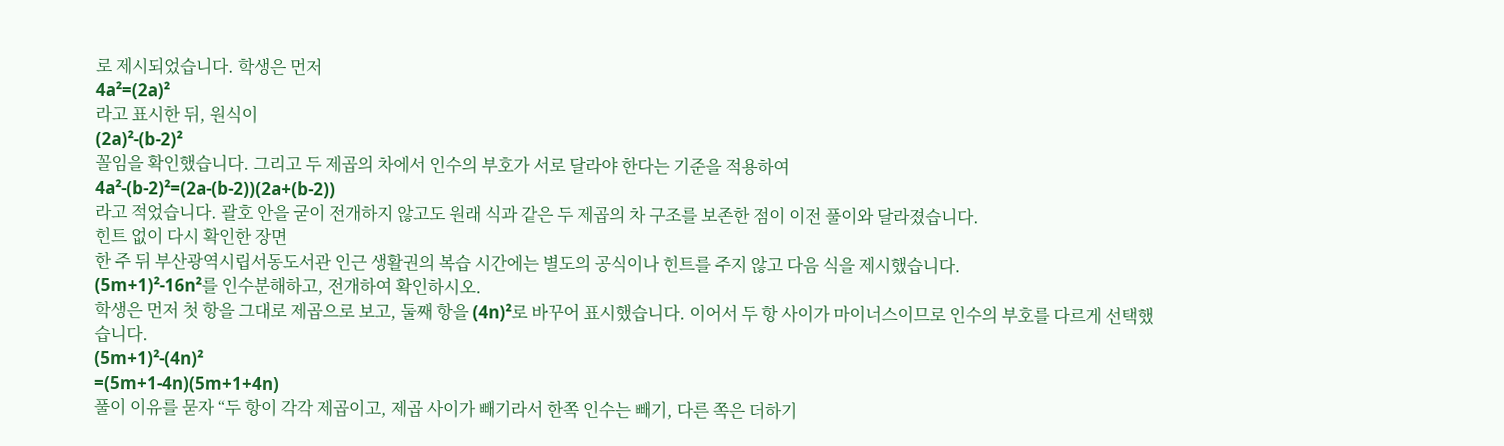로 제시되었습니다. 학생은 먼저
4a²=(2a)²
라고 표시한 뒤, 원식이
(2a)²-(b-2)²
꼴임을 확인했습니다. 그리고 두 제곱의 차에서 인수의 부호가 서로 달라야 한다는 기준을 적용하여
4a²-(b-2)²=(2a-(b-2))(2a+(b-2))
라고 적었습니다. 괄호 안을 굳이 전개하지 않고도 원래 식과 같은 두 제곱의 차 구조를 보존한 점이 이전 풀이와 달라졌습니다.
힌트 없이 다시 확인한 장면
한 주 뒤 부산광역시립서동도서관 인근 생활권의 복습 시간에는 별도의 공식이나 힌트를 주지 않고 다음 식을 제시했습니다.
(5m+1)²-16n²를 인수분해하고, 전개하여 확인하시오.
학생은 먼저 첫 항을 그대로 제곱으로 보고, 둘째 항을 (4n)²로 바꾸어 표시했습니다. 이어서 두 항 사이가 마이너스이므로 인수의 부호를 다르게 선택했습니다.
(5m+1)²-(4n)²
=(5m+1-4n)(5m+1+4n)
풀이 이유를 묻자 “두 항이 각각 제곱이고, 제곱 사이가 빼기라서 한쪽 인수는 빼기, 다른 쪽은 더하기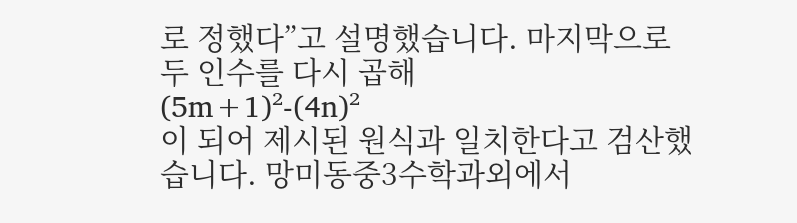로 정했다”고 설명했습니다. 마지막으로 두 인수를 다시 곱해
(5m+1)²-(4n)²
이 되어 제시된 원식과 일치한다고 검산했습니다. 망미동중3수학과외에서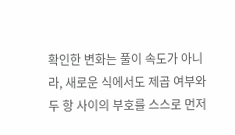확인한 변화는 풀이 속도가 아니라, 새로운 식에서도 제곱 여부와 두 항 사이의 부호를 스스로 먼저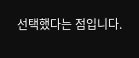선택했다는 점입니다.